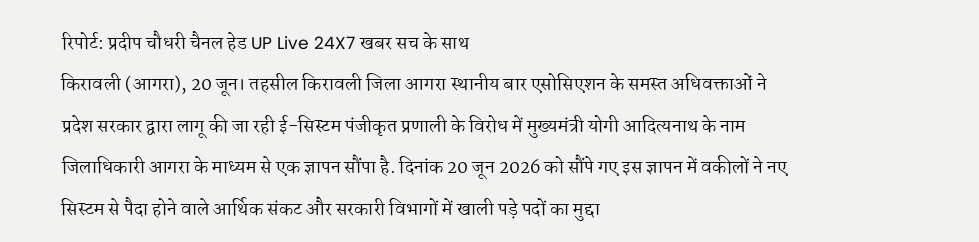रिपोर्ट: प्रदीप चौधरी चैनल हेड UP Live 24X7 खबर सच के साथ
किरावली (आगरा), 20 जून। तहसील किरावली जिला आगरा स्थानीय बार एसोसिएशन के समस्त अधिवक्ताओं ने प्रदेश सरकार द्वारा लागू की जा रही ई-सिस्टम पंजीकृत प्रणाली के विरोध में मुख्यमंत्री योगी आदित्यनाथ के नाम जिलाधिकारी आगरा के माध्यम से एक ज्ञापन सौंपा है. दिनांक 20 जून 2026 को सौंपे गए इस ज्ञापन में वकीलों ने नए सिस्टम से पैदा होने वाले आर्थिक संकट और सरकारी विभागों में खाली पड़े पदों का मुद्दा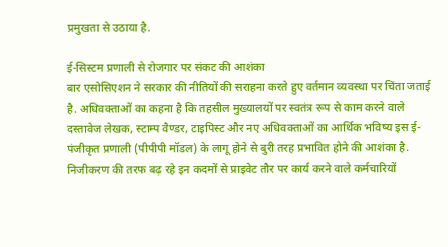प्रमुखता से उठाया है.

ई-सिस्टम प्रणाली से रोजगार पर संकट की आशंका
बार एसोसिएशन ने सरकार की नीतियों की सराहना करते हुए वर्तमान व्यवस्था पर चिंता जताई है. अधिवक्ताओं का कहना है कि तहसील मुख्यालयों पर स्वतंत्र रूप से काम करने वाले दस्तावेज लेखक, स्टाम्प वैण्डर, टाइपिस्ट और नए अधिवक्ताओं का आर्थिक भविष्य इस ई-पंजीकृत प्रणाली (पीपीपी मॉडल) के लागू होने से बुरी तरह प्रभावित होने की आशंका है. निजीकरण की तरफ बढ़ रहे इन कदमों से प्राइवेट तौर पर कार्य करने वाले कर्मचारियों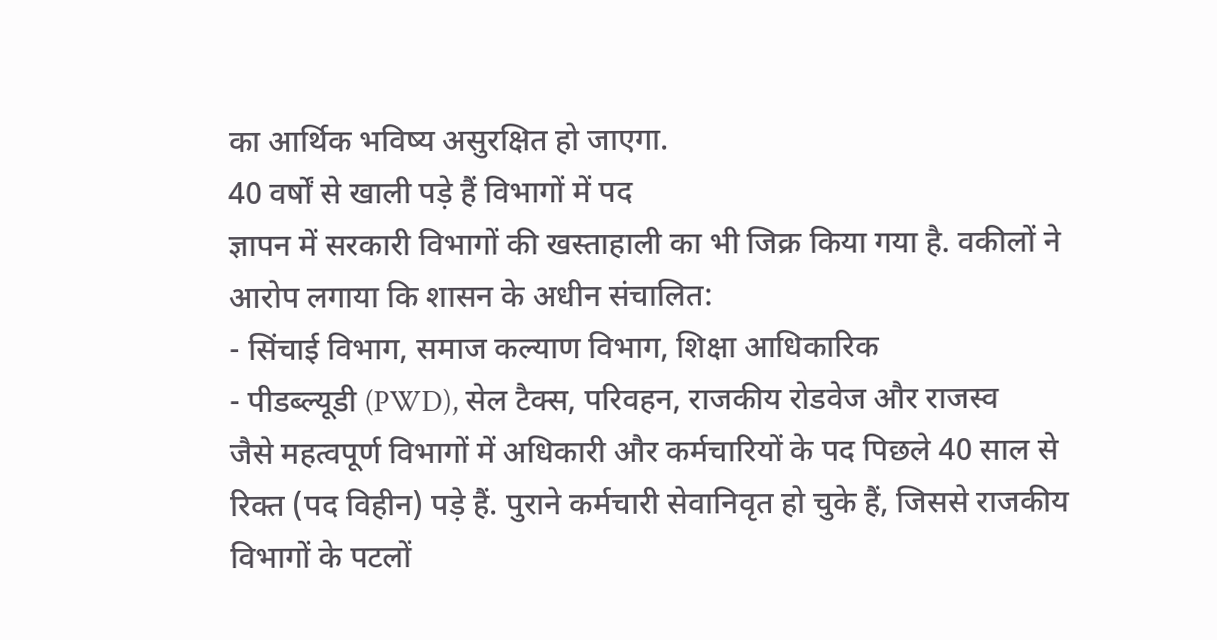का आर्थिक भविष्य असुरक्षित हो जाएगा.
40 वर्षों से खाली पड़े हैं विभागों में पद
ज्ञापन में सरकारी विभागों की खस्ताहाली का भी जिक्र किया गया है. वकीलों ने आरोप लगाया कि शासन के अधीन संचालित:
- सिंचाई विभाग, समाज कल्याण विभाग, शिक्षा आधिकारिक
- पीडब्ल्यूडी (PWD), सेल टैक्स, परिवहन, राजकीय रोडवेज और राजस्व
जैसे महत्वपूर्ण विभागों में अधिकारी और कर्मचारियों के पद पिछले 40 साल से रिक्त (पद विहीन) पड़े हैं. पुराने कर्मचारी सेवानिवृत हो चुके हैं, जिससे राजकीय विभागों के पटलों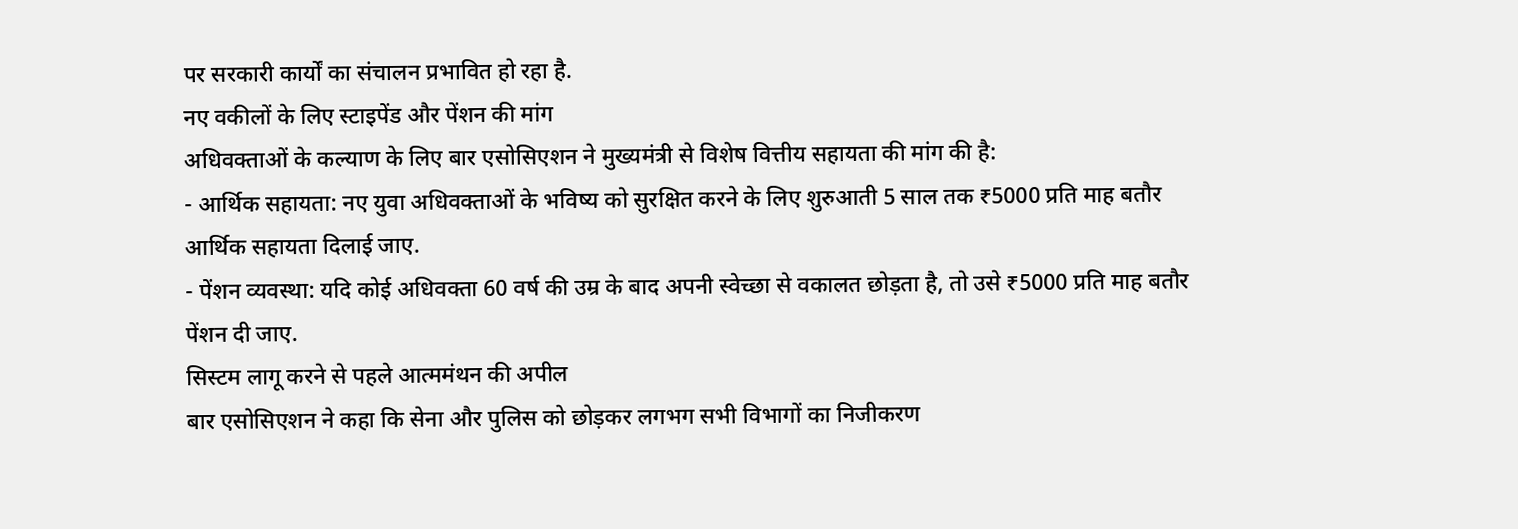पर सरकारी कार्यों का संचालन प्रभावित हो रहा है.
नए वकीलों के लिए स्टाइपेंड और पेंशन की मांग
अधिवक्ताओं के कल्याण के लिए बार एसोसिएशन ने मुख्यमंत्री से विशेष वित्तीय सहायता की मांग की है:
- आर्थिक सहायता: नए युवा अधिवक्ताओं के भविष्य को सुरक्षित करने के लिए शुरुआती 5 साल तक ₹5000 प्रति माह बतौर आर्थिक सहायता दिलाई जाए.
- पेंशन व्यवस्था: यदि कोई अधिवक्ता 60 वर्ष की उम्र के बाद अपनी स्वेच्छा से वकालत छोड़ता है, तो उसे ₹5000 प्रति माह बतौर पेंशन दी जाए.
सिस्टम लागू करने से पहले आत्ममंथन की अपील
बार एसोसिएशन ने कहा कि सेना और पुलिस को छोड़कर लगभग सभी विभागों का निजीकरण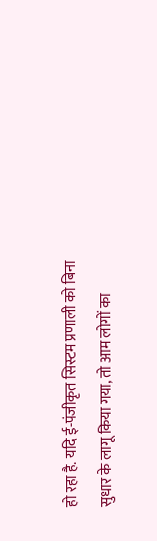हो रहा है. यदि ई-पंजीकृत सिस्टम प्रणाली को बिना सुधार के लागू किया गया, तो आम लोगों का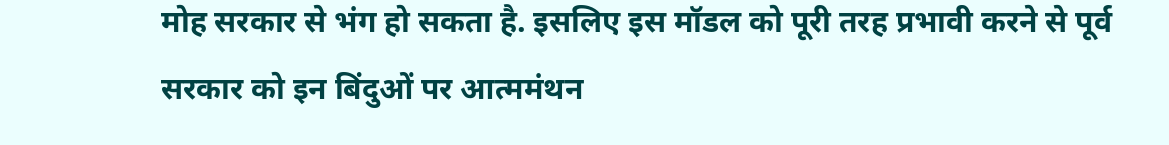मोह सरकार से भंग हो सकता है. इसलिए इस मॉडल को पूरी तरह प्रभावी करने से पूर्व सरकार को इन बिंदुओं पर आत्ममंथन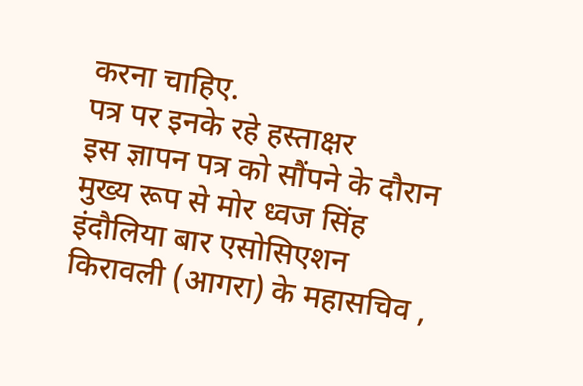करना चाहिए.
पत्र पर इनके रहे हस्ताक्षर
इस ज्ञापन पत्र को सौंपने के दौरान मुख्य रूप से मोर ध्वज सिंह इंदौलिया बार एसोसिएशन किरावली (आगरा) के महासचिव ,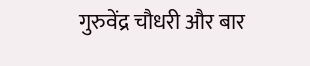गुरुवेंद्र चौधरी और बार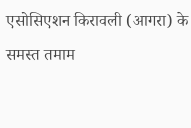एसोसिएशन किरावली (आगरा) के समस्त तमाम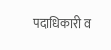पदाधिकारी व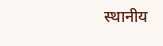स्थानीय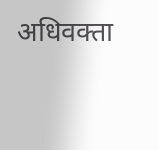अधिवक्ता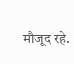मौजूद रहे.